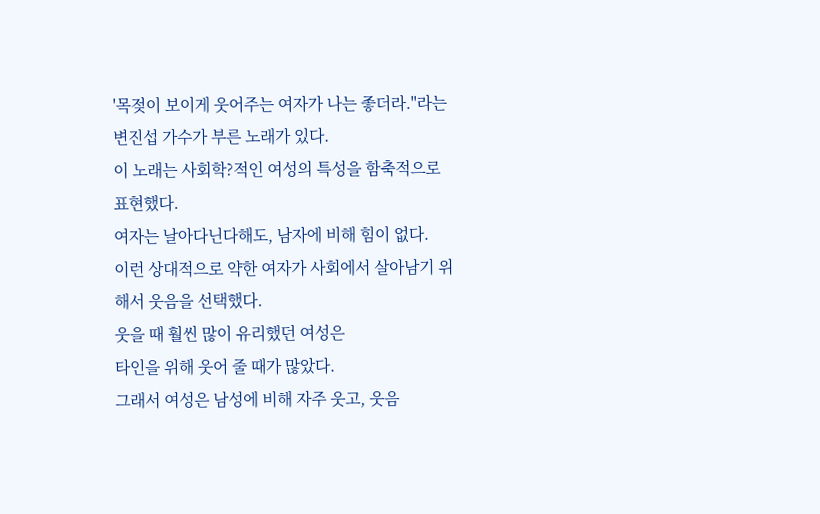'목젖이 보이게 웃어주는 여자가 나는 좋더라."라는
변진섭 가수가 부른 노래가 있다.
이 노래는 사회학?적인 여성의 특성을 함축적으로 표현했다.
여자는 날아다닌다해도, 남자에 비해 힘이 없다.
이런 상대적으로 약한 여자가 사회에서 살아남기 위해서 웃음을 선택했다.
웃을 때 훨씬 많이 유리했던 여성은
타인을 위해 웃어 줄 때가 많았다.
그래서 여성은 남성에 비해 자주 웃고, 웃음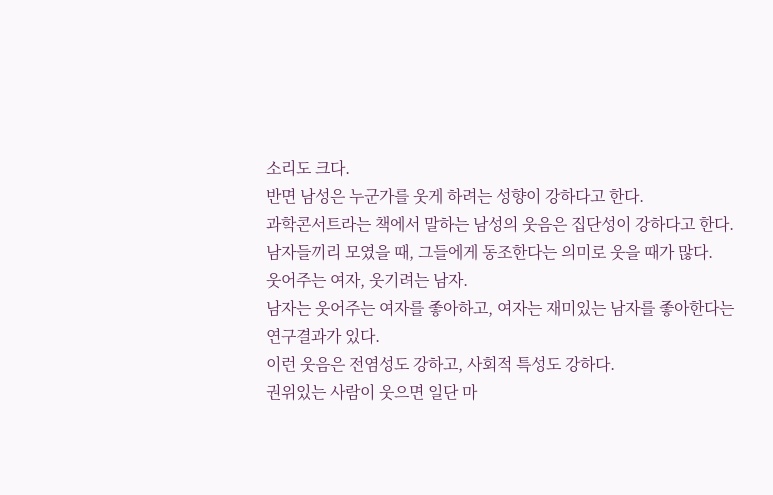소리도 크다.
반면 남성은 누군가를 웃게 하려는 성향이 강하다고 한다.
과학콘서트라는 책에서 말하는 남성의 웃음은 집단성이 강하다고 한다.
남자들끼리 모였을 때, 그들에게 동조한다는 의미로 웃을 때가 많다.
웃어주는 여자, 웃기려는 남자.
남자는 웃어주는 여자를 좋아하고, 여자는 재미있는 남자를 좋아한다는 연구결과가 있다.
이런 웃음은 전염성도 강하고, 사회적 특성도 강하다.
권위있는 사람이 웃으면 일단 마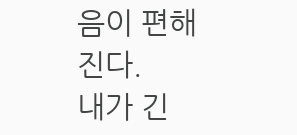음이 편해진다.
내가 긴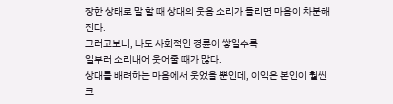장한 상태로 말 할 때 상대의 웃음 소리가 들리면 마음이 차분해진다.
그러고보니, 나도 사회적인 경륜이 쌓일수록
일부러 소리내어 웃어줄 때가 많다.
상대를 배려하는 마음에서 웃었을 뿐인데, 이익은 본인이 훨씬 크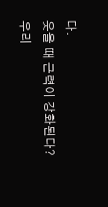다.
웃을 때 근력이 강화된다?
우리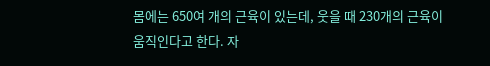몸에는 650여 개의 근육이 있는데, 웃을 때 230개의 근육이
움직인다고 한다. 자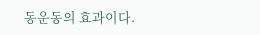동운동의 효과이다.